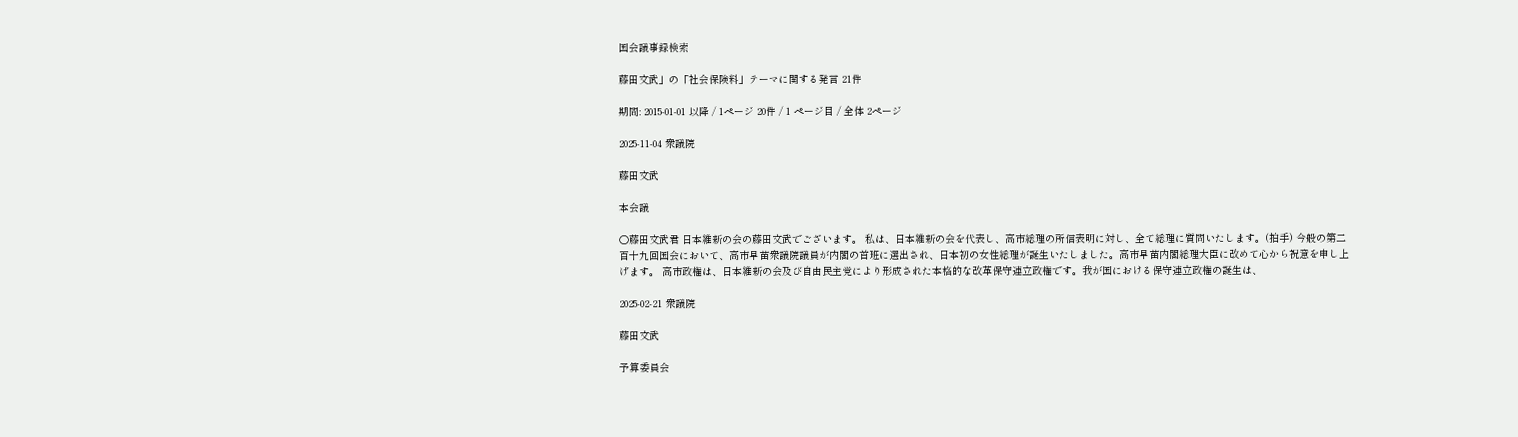国会議事録検索

藤田文武」の「社会保険料」テーマに関する発言 21件

期間: 2015-01-01 以降 / 1ページ 20件 / 1 ページ目 / 全体 2ページ

2025-11-04 衆議院

藤田文武

本会議

○藤田文武君 日本維新の会の藤田文武でございます。 私は、日本維新の会を代表し、高市総理の所信表明に対し、全て総理に質問いたします。(拍手) 今般の第二百十九回国会において、高市早苗衆議院議員が内閣の首班に選出され、日本初の女性総理が誕生いたしました。高市早苗内閣総理大臣に改めて心から祝意を申し上げます。 高市政権は、日本維新の会及び自由民主党により形成された本格的な改革保守連立政権です。我が国における保守連立政権の誕生は、

2025-02-21 衆議院

藤田文武

予算委員会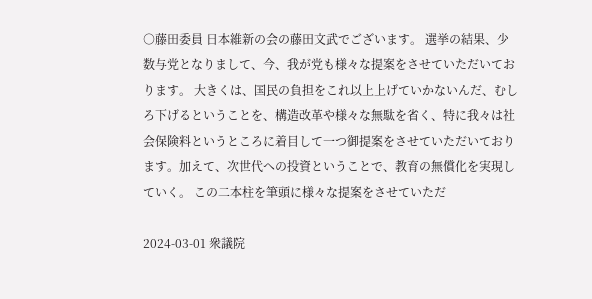○藤田委員 日本維新の会の藤田文武でございます。 選挙の結果、少数与党となりまして、今、我が党も様々な提案をさせていただいております。 大きくは、国民の負担をこれ以上上げていかないんだ、むしろ下げるということを、構造改革や様々な無駄を省く、特に我々は社会保険料というところに着目して一つ御提案をさせていただいております。加えて、次世代への投資ということで、教育の無償化を実現していく。 この二本柱を筆頭に様々な提案をさせていただ

2024-03-01 衆議院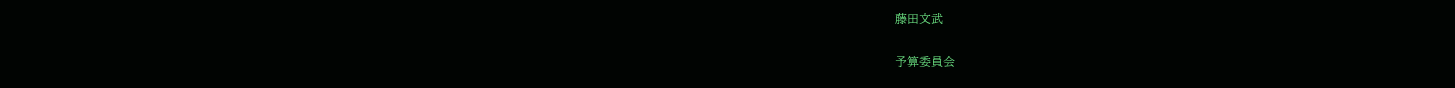藤田文武

予算委員会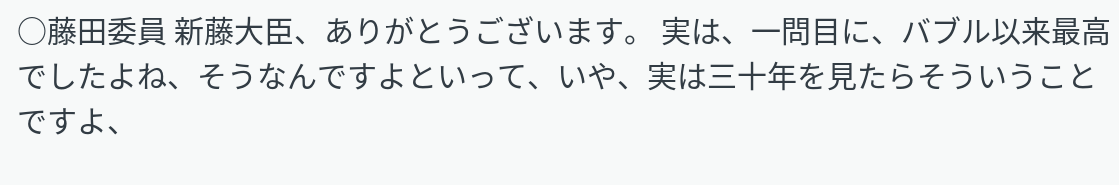○藤田委員 新藤大臣、ありがとうございます。 実は、一問目に、バブル以来最高でしたよね、そうなんですよといって、いや、実は三十年を見たらそういうことですよ、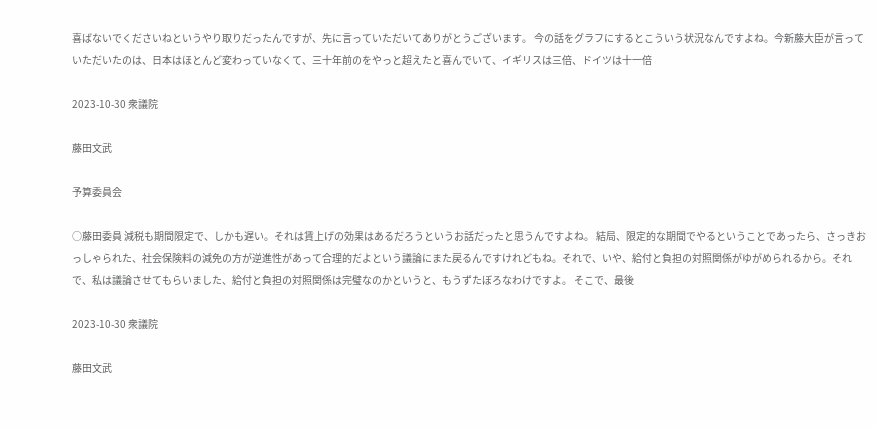喜ばないでくださいねというやり取りだったんですが、先に言っていただいてありがとうございます。 今の話をグラフにするとこういう状況なんですよね。今新藤大臣が言っていただいたのは、日本はほとんど変わっていなくて、三十年前のをやっと超えたと喜んでいて、イギリスは三倍、ドイツは十一倍

2023-10-30 衆議院

藤田文武

予算委員会

○藤田委員 減税も期間限定で、しかも遅い。それは賃上げの効果はあるだろうというお話だったと思うんですよね。 結局、限定的な期間でやるということであったら、さっきおっしゃられた、社会保険料の減免の方が逆進性があって合理的だよという議論にまた戻るんですけれどもね。それで、いや、給付と負担の対照関係がゆがめられるから。それで、私は議論させてもらいました、給付と負担の対照関係は完璧なのかというと、もうずたぼろなわけですよ。 そこで、最後

2023-10-30 衆議院

藤田文武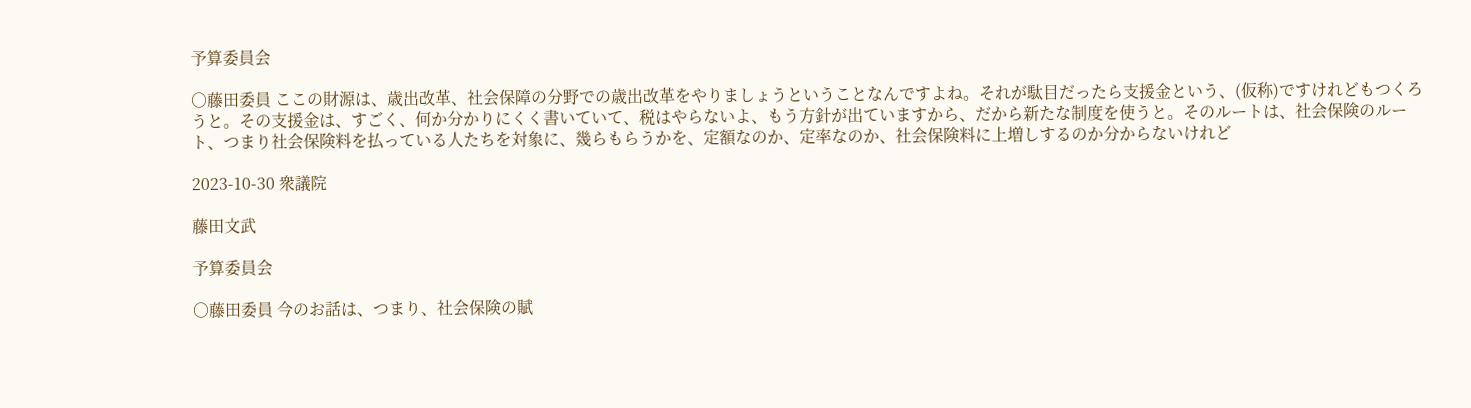予算委員会

○藤田委員 ここの財源は、歳出改革、社会保障の分野での歳出改革をやりましょうということなんですよね。それが駄目だったら支援金という、(仮称)ですけれどもつくろうと。その支援金は、すごく、何か分かりにくく書いていて、税はやらないよ、もう方針が出ていますから、だから新たな制度を使うと。そのルートは、社会保険のルート、つまり社会保険料を払っている人たちを対象に、幾らもらうかを、定額なのか、定率なのか、社会保険料に上増しするのか分からないけれど

2023-10-30 衆議院

藤田文武

予算委員会

○藤田委員 今のお話は、つまり、社会保険の賦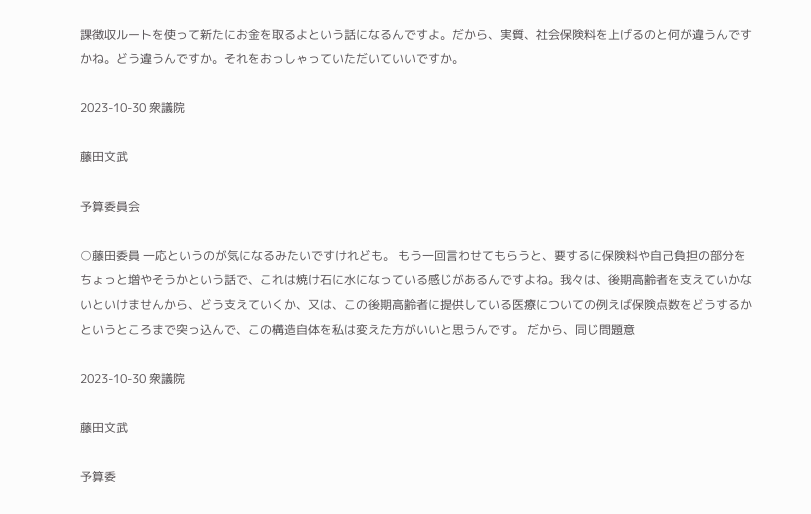課徴収ルートを使って新たにお金を取るよという話になるんですよ。だから、実質、社会保険料を上げるのと何が違うんですかね。どう違うんですか。それをおっしゃっていただいていいですか。

2023-10-30 衆議院

藤田文武

予算委員会

○藤田委員 一応というのが気になるみたいですけれども。 もう一回言わせてもらうと、要するに保険料や自己負担の部分をちょっと増やそうかという話で、これは焼け石に水になっている感じがあるんですよね。我々は、後期高齢者を支えていかないといけませんから、どう支えていくか、又は、この後期高齢者に提供している医療についての例えば保険点数をどうするかというところまで突っ込んで、この構造自体を私は変えた方がいいと思うんです。 だから、同じ問題意

2023-10-30 衆議院

藤田文武

予算委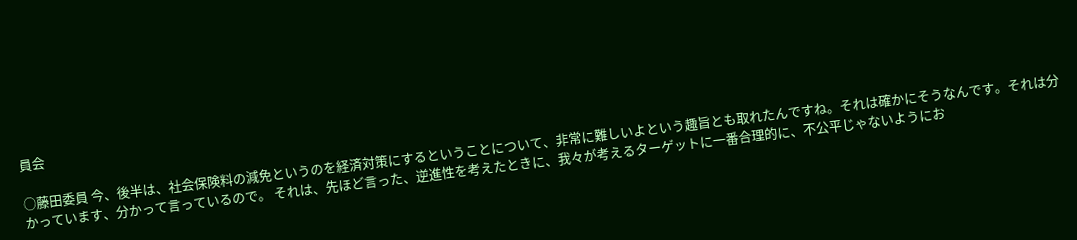員会

○藤田委員 今、後半は、社会保険料の減免というのを経済対策にするということについて、非常に難しいよという趣旨とも取れたんですね。それは確かにそうなんです。それは分かっています、分かって言っているので。 それは、先ほど言った、逆進性を考えたときに、我々が考えるターゲットに一番合理的に、不公平じゃないようにお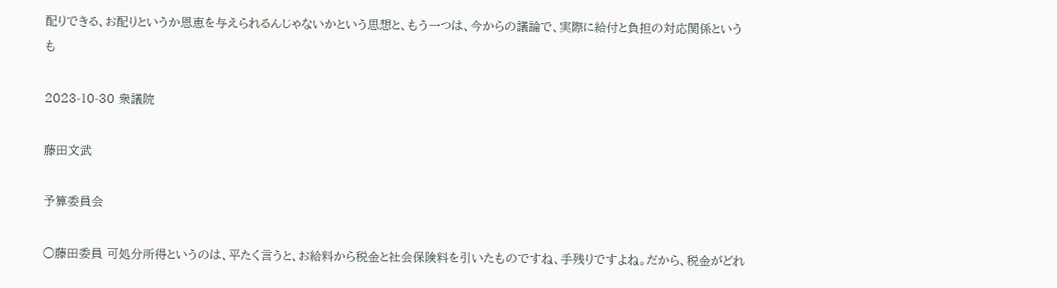配りできる、お配りというか恩恵を与えられるんじゃないかという思想と、もう一つは、今からの議論で、実際に給付と負担の対応関係というも

2023-10-30 衆議院

藤田文武

予算委員会

○藤田委員 可処分所得というのは、平たく言うと、お給料から税金と社会保険料を引いたものですね、手残りですよね。だから、税金がどれ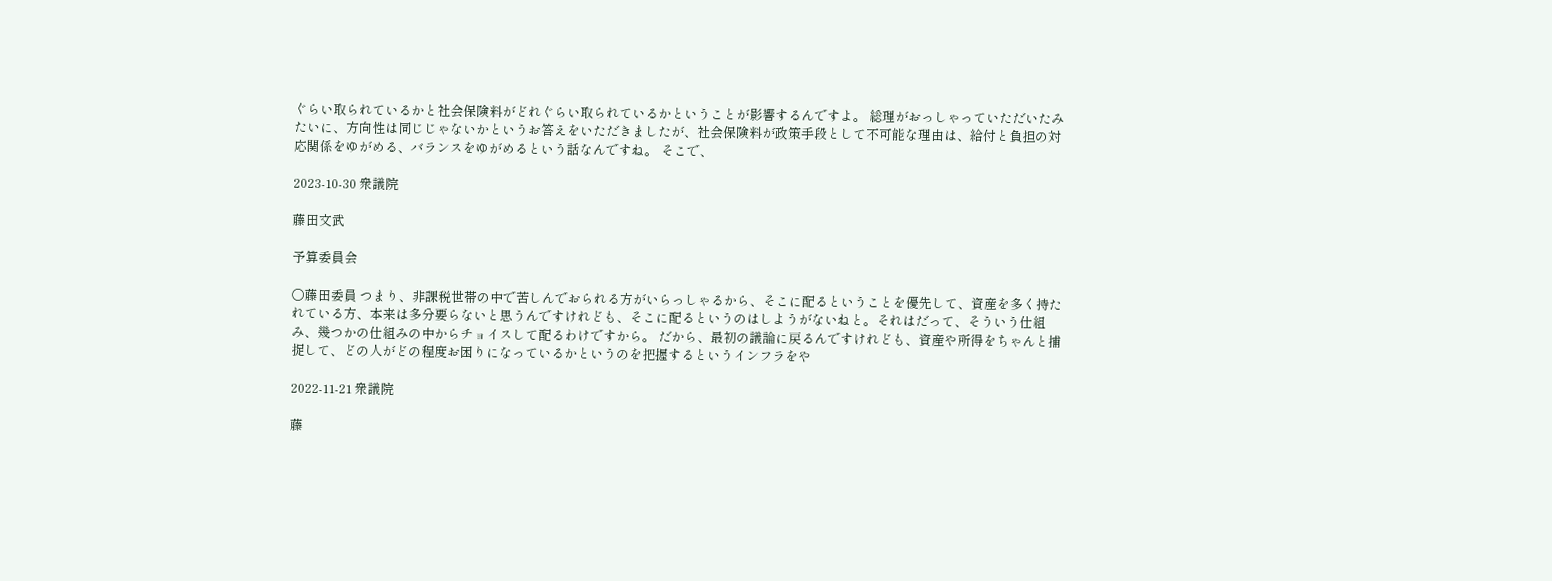ぐらい取られているかと社会保険料がどれぐらい取られているかということが影響するんですよ。 総理がおっしゃっていただいたみたいに、方向性は同じじゃないかというお答えをいただきましたが、社会保険料が政策手段として不可能な理由は、給付と負担の対応関係をゆがめる、バランスをゆがめるという話なんですね。 そこで、

2023-10-30 衆議院

藤田文武

予算委員会

○藤田委員 つまり、非課税世帯の中で苦しんでおられる方がいらっしゃるから、そこに配るということを優先して、資産を多く持たれている方、本来は多分要らないと思うんですけれども、そこに配るというのはしようがないねと。それはだって、そういう仕組み、幾つかの仕組みの中からチョイスして配るわけですから。 だから、最初の議論に戻るんですけれども、資産や所得をちゃんと捕捉して、どの人がどの程度お困りになっているかというのを把握するというインフラをや

2022-11-21 衆議院

藤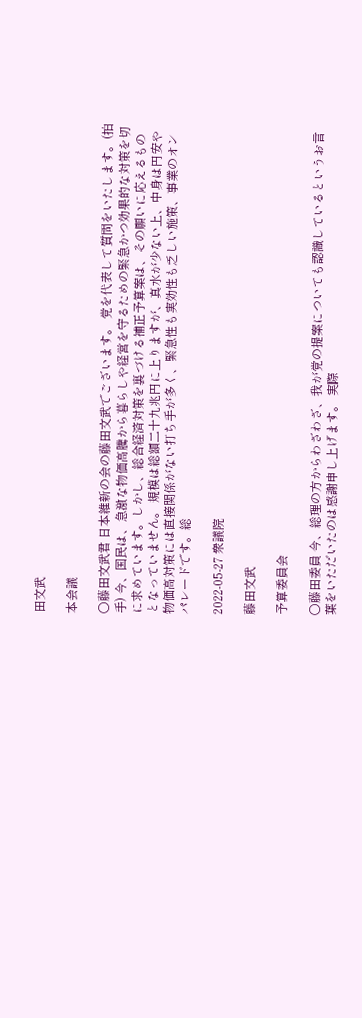田文武

本会議

○藤田文武君 日本維新の会の藤田文武でございます。 党を代表して質問をいたします。(拍手) 今、国民は、急激な物価高騰から暮らしや経営を守るための緊急かつ効果的な対策を切に求めています。しかし、総合経済対策を裏づける補正予算案は、その願いに応えるものとなっていません。 規模は総額二十九兆円に上りますが、真水が少ない上、中身は円安や物価高対策には直接関係がない打ち手が多く、緊急性も実効性も乏しい施策、事業のオンパレードです。総

2022-05-27 衆議院

藤田文武

予算委員会

○藤田委員 今、総理の方からわざわざ、我が党の提案についても認識しているというお言葉をいただいたのは感謝申し上げます。 実際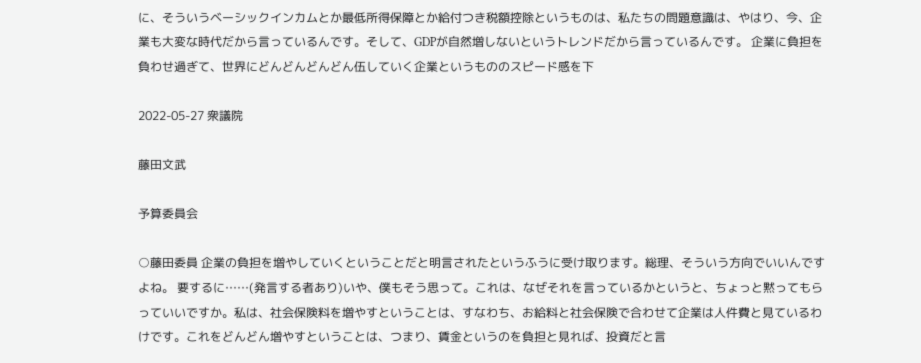に、そういうベーシックインカムとか最低所得保障とか給付つき税額控除というものは、私たちの問題意識は、やはり、今、企業も大変な時代だから言っているんです。そして、GDPが自然増しないというトレンドだから言っているんです。 企業に負担を負わせ過ぎて、世界にどんどんどんどん伍していく企業というもののスピード感を下

2022-05-27 衆議院

藤田文武

予算委員会

○藤田委員 企業の負担を増やしていくということだと明言されたというふうに受け取ります。総理、そういう方向でいいんですよね。 要するに……(発言する者あり)いや、僕もそう思って。これは、なぜそれを言っているかというと、ちょっと黙ってもらっていいですか。私は、社会保険料を増やすということは、すなわち、お給料と社会保険で合わせて企業は人件費と見ているわけです。これをどんどん増やすということは、つまり、賃金というのを負担と見れば、投資だと言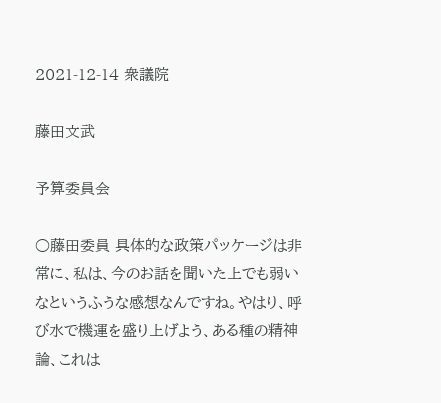2021-12-14 衆議院

藤田文武

予算委員会

○藤田委員 具体的な政策パッケージは非常に、私は、今のお話を聞いた上でも弱いなというふうな感想なんですね。やはり、呼び水で機運を盛り上げよう、ある種の精神論、これは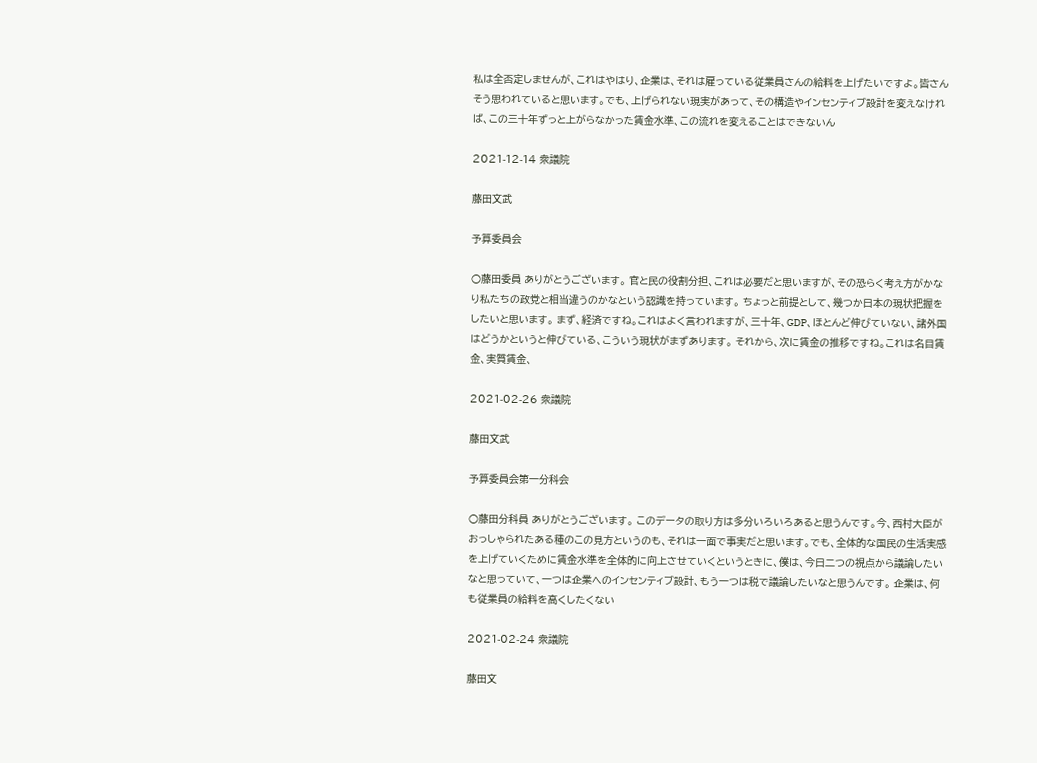私は全否定しませんが、これはやはり、企業は、それは雇っている従業員さんの給料を上げたいですよ。皆さんそう思われていると思います。でも、上げられない現実があって、その構造やインセンティブ設計を変えなければ、この三十年ずっと上がらなかった賃金水準、この流れを変えることはできないん

2021-12-14 衆議院

藤田文武

予算委員会

○藤田委員 ありがとうございます。 官と民の役割分担、これは必要だと思いますが、その恐らく考え方がかなり私たちの政党と相当違うのかなという認識を持っています。 ちょっと前提として、幾つか日本の現状把握をしたいと思います。 まず、経済ですね。これはよく言われますが、三十年、GDP、ほとんど伸びていない、諸外国はどうかというと伸びている、こういう現状がまずあります。 それから、次に賃金の推移ですね。これは名目賃金、実質賃金、

2021-02-26 衆議院

藤田文武

予算委員会第一分科会

○藤田分科員 ありがとうございます。 このデータの取り方は多分いろいろあると思うんです。今、西村大臣がおっしゃられたある種のこの見方というのも、それは一面で事実だと思います。でも、全体的な国民の生活実感を上げていくために賃金水準を全体的に向上させていくというときに、僕は、今日二つの視点から議論したいなと思っていて、一つは企業へのインセンティブ設計、もう一つは税で議論したいなと思うんです。 企業は、何も従業員の給料を高くしたくない

2021-02-24 衆議院

藤田文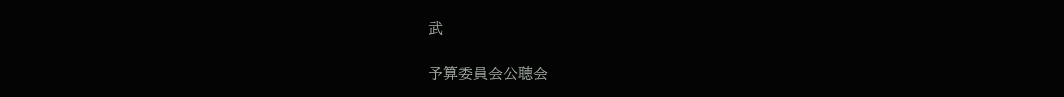武

予算委員会公聴会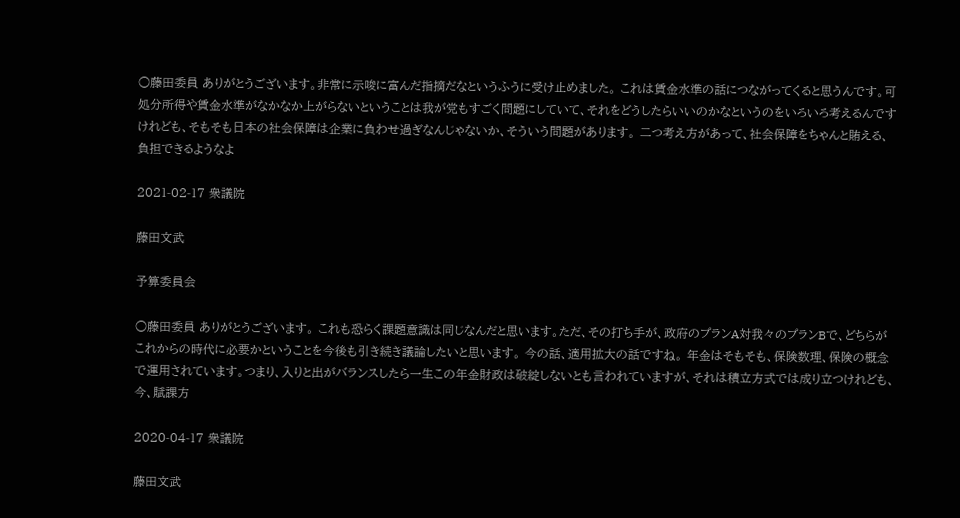○藤田委員 ありがとうございます。非常に示唆に富んだ指摘だなというふうに受け止めました。 これは賃金水準の話につながってくると思うんです。可処分所得や賃金水準がなかなか上がらないということは我が党もすごく問題にしていて、それをどうしたらいいのかなというのをいろいろ考えるんですけれども、そもそも日本の社会保障は企業に負わせ過ぎなんじゃないか、そういう問題があります。 二つ考え方があって、社会保障をちゃんと賄える、負担できるようなよ

2021-02-17 衆議院

藤田文武

予算委員会

○藤田委員 ありがとうございます。 これも恐らく課題意識は同じなんだと思います。ただ、その打ち手が、政府のプランA対我々のプランBで、どちらがこれからの時代に必要かということを今後も引き続き議論したいと思います。 今の話、適用拡大の話ですね。 年金はそもそも、保険数理、保険の概念で運用されています。つまり、入りと出がバランスしたら一生この年金財政は破綻しないとも言われていますが、それは積立方式では成り立つけれども、今、賦課方

2020-04-17 衆議院

藤田文武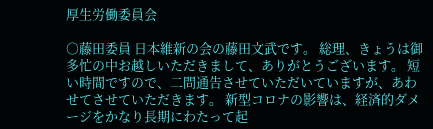厚生労働委員会

○藤田委員 日本維新の会の藤田文武です。 総理、きょうは御多忙の中お越しいただきまして、ありがとうございます。 短い時間ですので、二問通告させていただいていますが、あわせてさせていただきます。 新型コロナの影響は、経済的ダメージをかなり長期にわたって起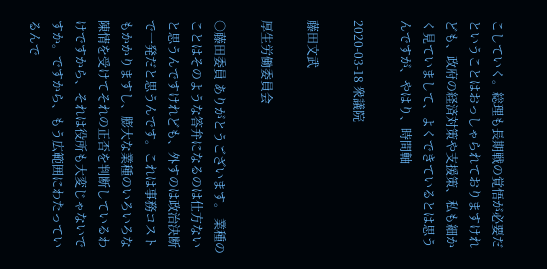こしていく。総理も長期戦の覚悟が必要だということはおっしゃられておりますけれども、政府の経済対策や支援策、私も細かく見ていまして、よくできているとは思うんですが、やはり、時間軸

2020-03-18 衆議院

藤田文武

厚生労働委員会

○藤田委員 ありがとうございます。 業種のことはそのような答弁になるのは仕方ないと思うんですけれども、外すのは政治決断で一発だと思うんです。これは事務コストもかかりますし、膨大な業種のいろいろな陳情を受けてそれの正否を判断しているわけですから、それは役所も大変じゃないですか。ですから、もう広範囲にわたっているんで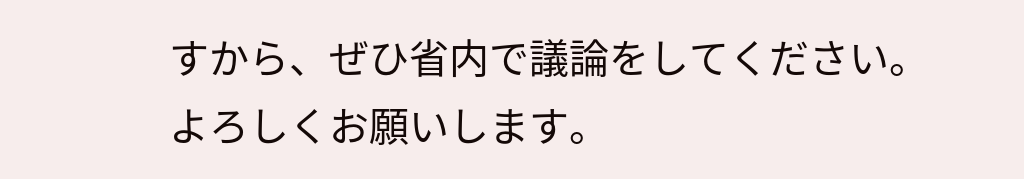すから、ぜひ省内で議論をしてください。よろしくお願いします。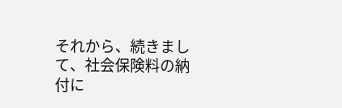それから、続きまして、社会保険料の納付に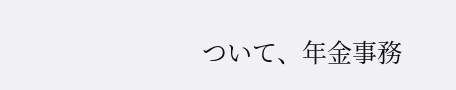ついて、年金事務